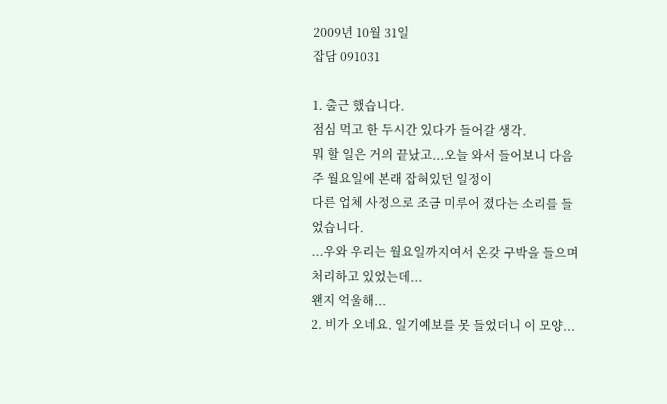2009년 10월 31일
잡담 091031

1. 출근 했습니다.
점심 먹고 한 두시간 있다가 들어갈 생각.
뭐 할 일은 거의 끝났고...오늘 와서 들어보니 다음 주 월요일에 본래 잡혀있던 일정이
다른 업체 사정으로 조금 미루어 졌다는 소리를 들었습니다.
...우와 우리는 월요일까지여서 온갖 구박을 들으며 처리하고 있었는데...
왠지 억울해...
2. 비가 오네요. 일기예보를 못 들었더니 이 모양...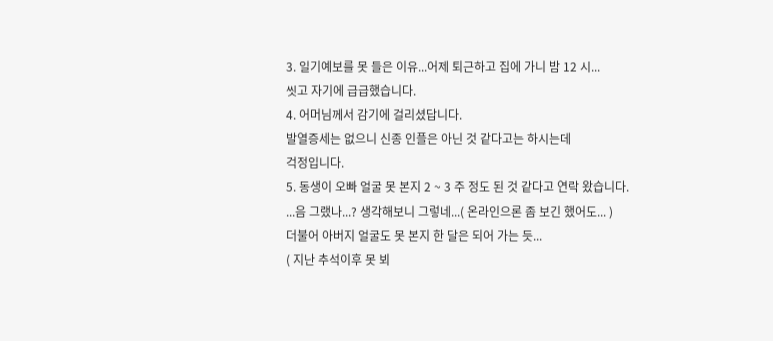3. 일기예보를 못 들은 이유...어제 퇴근하고 집에 가니 밤 12 시...
씻고 자기에 급급했습니다.
4. 어머님께서 감기에 걸리셨답니다.
발열증세는 없으니 신종 인플은 아닌 것 같다고는 하시는데
걱정입니다.
5. 동생이 오빠 얼굴 못 본지 2 ~ 3 주 정도 된 것 같다고 연락 왔습니다.
...음 그랬나...? 생각해보니 그렇네...( 온라인으론 좀 보긴 했어도... )
더불어 아버지 얼굴도 못 본지 한 달은 되어 가는 듯...
( 지난 추석이후 못 뵈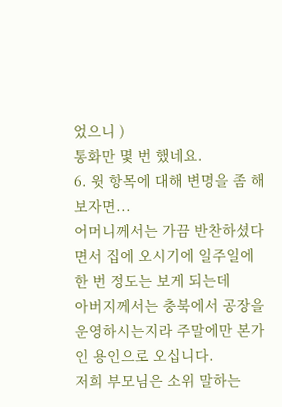었으니 )
통화만 몇 번 했네요.
6. 윗 항목에 대해 변명을 좀 해보자면...
어머니께서는 가끔 반찬하셨다면서 집에 오시기에 일주일에 한 번 정도는 보게 되는데
아버지께서는 충북에서 공장을 운영하시는지라 주말에만 본가인 용인으로 오십니다.
저희 부모님은 소위 말하는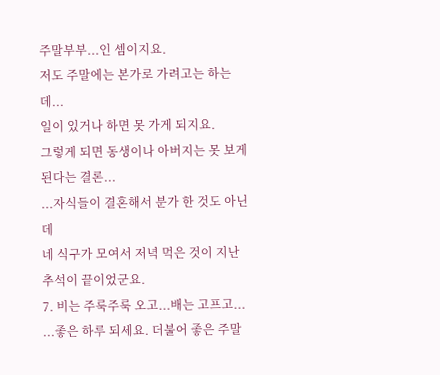주말부부...인 셈이지요.
저도 주말에는 본가로 가려고는 하는데...
일이 있거나 하면 못 가게 되지요.
그렇게 되면 동생이나 아버지는 못 보게 된다는 결론...
...자식들이 결혼해서 분가 한 것도 아닌데
네 식구가 모여서 저녁 먹은 것이 지난 추석이 끝이었군요.
7. 비는 주룩주룩 오고...배는 고프고...
...좋은 하루 되세요. 더불어 좋은 주말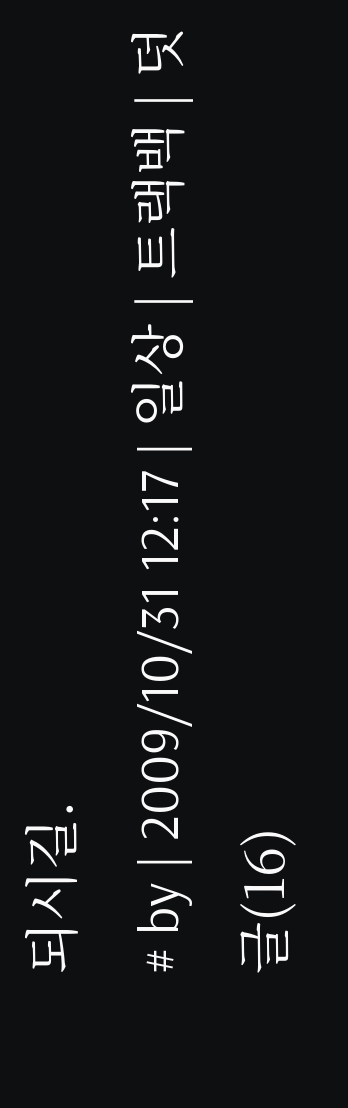되시길.
# by | 2009/10/31 12:17 | 일상 | 트랙백 | 덧글(16)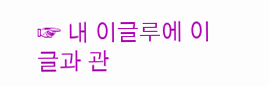☞ 내 이글루에 이 글과 관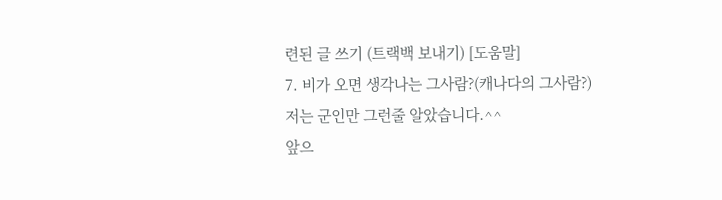련된 글 쓰기 (트랙백 보내기) [도움말]
7. 비가 오면 생각나는 그사람?(캐나다의 그사람?)
저는 군인만 그런줄 알았습니다.^^
앞으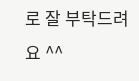로 잘 부탁드려요 ^^